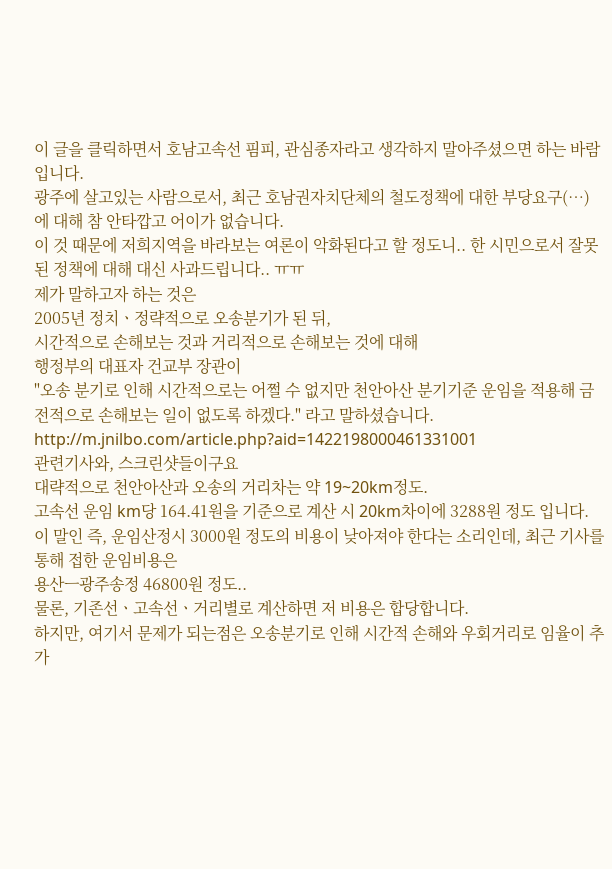이 글을 클릭하면서 호남고속선 핌피, 관심종자라고 생각하지 말아주셨으면 하는 바람입니다.
광주에 살고있는 사람으로서, 최근 호남권자치단체의 철도정책에 대한 부당요구(…) 에 대해 참 안타깝고 어이가 없습니다.
이 것 때문에 저희지역을 바라보는 여론이 악화된다고 할 정도니.. 한 시민으로서 잘못된 정책에 대해 대신 사과드립니다.. ㅠㅠ
제가 말하고자 하는 것은
2005년 정치ㆍ정략적으로 오송분기가 된 뒤,
시간적으로 손해보는 것과 거리적으로 손해보는 것에 대해
행정부의 대표자 건교부 장관이
"오송 분기로 인해 시간적으로는 어쩔 수 없지만 천안아산 분기기준 운임을 적용해 금전적으로 손해보는 일이 없도록 하겠다." 라고 말하셨습니다.
http://m.jnilbo.com/article.php?aid=1422198000461331001
관련기사와, 스크린샷들이구요
대략적으로 천안아산과 오송의 거리차는 약 19~20km정도.
고속선 운임 km당 164.41원을 기준으로 계산 시 20km차이에 3288원 정도 입니다.
이 말인 즉, 운임산정시 3000원 정도의 비용이 낮아져야 한다는 소리인데, 최근 기사를 통해 접한 운임비용은
용산ㅡ광주송정 46800원 정도..
물론, 기존선ㆍ고속선ㆍ거리별로 계산하면 저 비용은 합당합니다.
하지만, 여기서 문제가 되는점은 오송분기로 인해 시간적 손해와 우회거리로 임율이 추가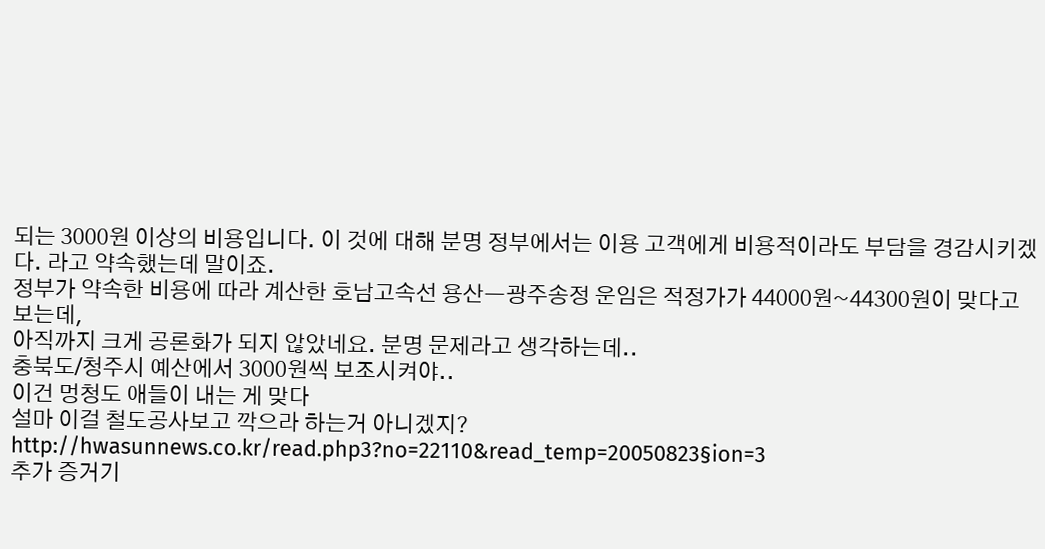되는 3000원 이상의 비용입니다. 이 것에 대해 분명 정부에서는 이용 고객에게 비용적이라도 부담을 경감시키겠다. 라고 약속했는데 말이죠.
정부가 약속한 비용에 따라 계산한 호남고속선 용산ㅡ광주송정 운임은 적정가가 44000원~44300원이 맞다고 보는데,
아직까지 크게 공론화가 되지 않았네요. 분명 문제라고 생각하는데..
충북도/청주시 예산에서 3000원씩 보조시켜야..
이건 멍청도 애들이 내는 게 맞다
설마 이걸 철도공사보고 깍으라 하는거 아니겠지?
http://hwasunnews.co.kr/read.php3?no=22110&read_temp=20050823§ion=3
추가 증거기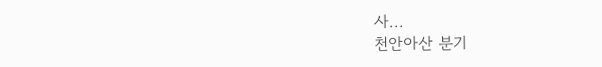사...
천안아산 분기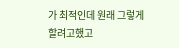가 최적인데 원래 그렇게 할려고했고